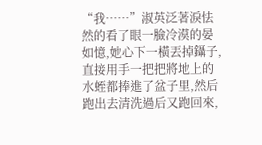“我……”淑英泛著淚怯然的看了眼一臉冷漠的晏如憶,她心下一橫丟掉鑷子,直接用手一把把將地上的水蛭都捧進了盆子里,然后跑出去清洗過后又跑回來,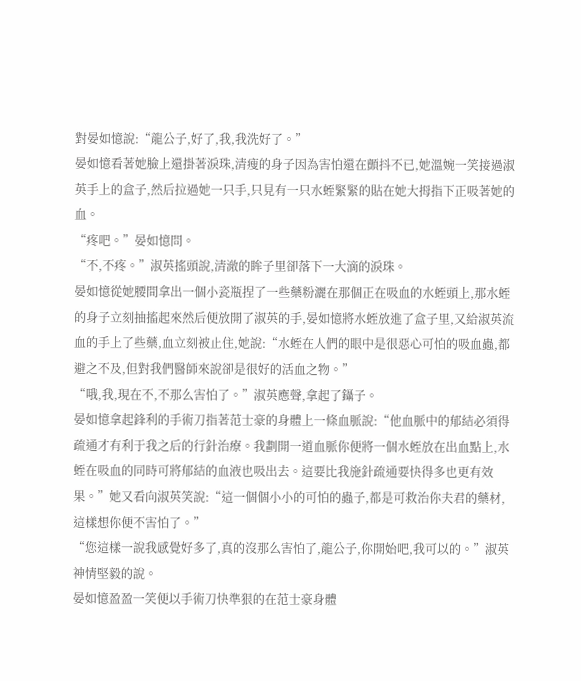對晏如憶說:“龍公子,好了,我,我洗好了。”
晏如憶看著她臉上還掛著淚珠,清瘦的身子因為害怕還在顫抖不已,她溫婉一笑接過淑英手上的盒子,然后拉過她一只手,只見有一只水蛭緊緊的貼在她大拇指下正吸著她的血。
“疼吧。”晏如憶問。
“不,不疼。”淑英搖頭說,清澈的眸子里卻落下一大滴的淚珠。
晏如憶從她腰間拿出一個小瓷瓶捏了一些藥粉灑在那個正在吸血的水蛭頭上,那水蛭的身子立刻抽搐起來然后便放開了淑英的手,晏如憶將水蛭放進了盒子里,又給淑英流血的手上了些藥,血立刻被止住,她說:“水蛭在人們的眼中是很惡心可怕的吸血蟲,都避之不及,但對我們醫師來說卻是很好的活血之物。”
“哦,我,現在不,不那么害怕了。”淑英應聲,拿起了鑷子。
晏如憶拿起鋒利的手術刀指著范士豪的身體上一條血脈說:“他血脈中的郁結必須得疏通才有利于我之后的行針治療。我劃開一道血脈你便將一個水蛭放在出血點上,水蛭在吸血的同時可將郁結的血液也吸出去。這要比我施針疏通要快得多也更有效果。”她又看向淑英笑說:“這一個個小小的可怕的蟲子,都是可救治你夫君的藥材,這樣想你便不害怕了。”
“您這樣一說我感覺好多了,真的沒那么害怕了,龍公子,你開始吧,我可以的。”淑英神情堅毅的說。
晏如憶盈盈一笑便以手術刀快準狠的在范士豪身體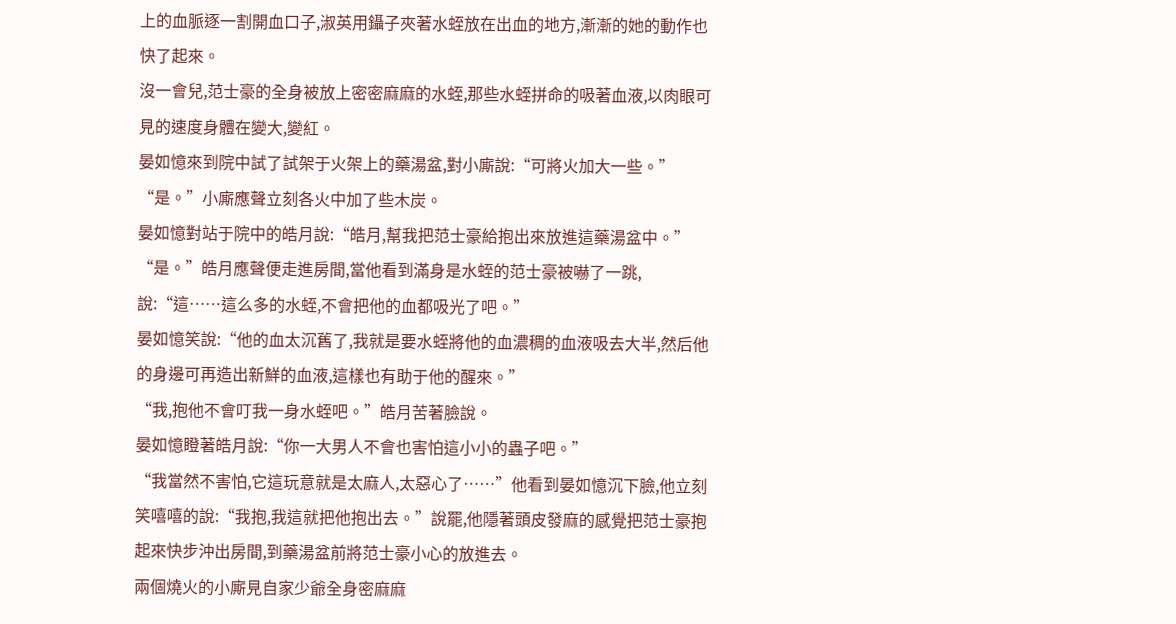上的血脈逐一割開血口子,淑英用鑷子夾著水蛭放在出血的地方,漸漸的她的動作也快了起來。
沒一會兒,范士豪的全身被放上密密麻麻的水蛭,那些水蛭拼命的吸著血液,以肉眼可見的速度身體在變大,變紅。
晏如憶來到院中試了試架于火架上的藥湯盆,對小廝說:“可將火加大一些。”
“是。”小廝應聲立刻各火中加了些木炭。
晏如憶對站于院中的皓月說:“皓月,幫我把范士豪給抱出來放進這藥湯盆中。”
“是。”皓月應聲便走進房間,當他看到滿身是水蛭的范士豪被嚇了一跳,說:“這……這么多的水蛭,不會把他的血都吸光了吧。”
晏如憶笑說:“他的血太沉舊了,我就是要水蛭將他的血濃稠的血液吸去大半,然后他的身邊可再造出新鮮的血液,這樣也有助于他的醒來。”
“我,抱他不會叮我一身水蛭吧。”皓月苦著臉說。
晏如憶瞪著皓月說:“你一大男人不會也害怕這小小的蟲子吧。”
“我當然不害怕,它這玩意就是太麻人,太惡心了……”他看到晏如憶沉下臉,他立刻笑嘻嘻的說:“我抱,我這就把他抱出去。”說罷,他隱著頭皮發麻的感覺把范士豪抱起來快步沖出房間,到藥湯盆前將范士豪小心的放進去。
兩個燒火的小廝見自家少爺全身密麻麻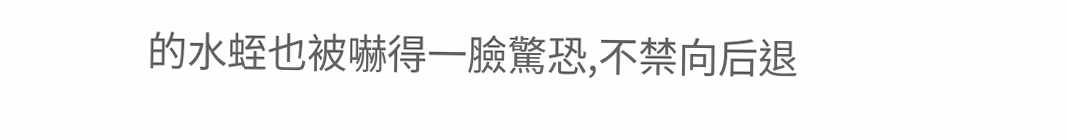的水蛭也被嚇得一臉驚恐,不禁向后退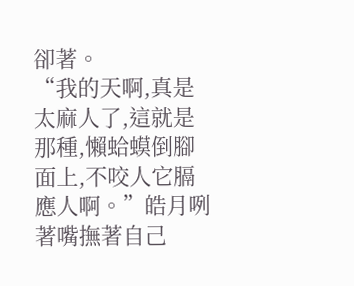卻著。
“我的天啊,真是太麻人了,這就是那種,懶蛤蟆倒腳面上,不咬人它膈應人啊。”皓月咧著嘴撫著自己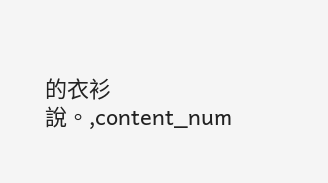的衣衫說。,content_num